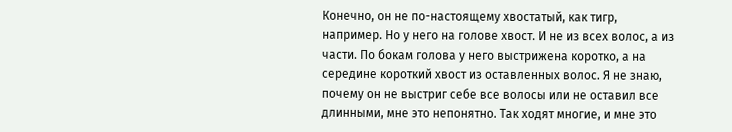Конечно, он не по-настоящему хвостатый, как тигр, например. Но у него на голове хвост. И не из всех волос, а из части. По бокам голова у него выстрижена коротко, а на середине короткий хвост из оставленных волос. Я не знаю, почему он не выстриг себе все волосы или не оставил все длинными, мне это непонятно. Так ходят многие, и мне это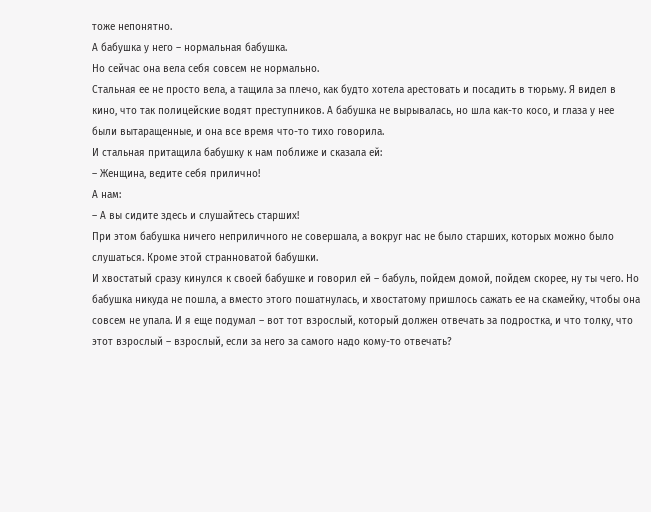тоже непонятно.
А бабушка у него – нормальная бабушка.
Но сейчас она вела себя совсем не нормально.
Стальная ее не просто вела, а тащила за плечо, как будто хотела арестовать и посадить в тюрьму. Я видел в кино, что так полицейские водят преступников. А бабушка не вырывалась, но шла как-то косо, и глаза у нее были вытаращенные, и она все время что-то тихо говорила.
И стальная притащила бабушку к нам поближе и сказала ей:
– Женщина, ведите себя прилично!
А нам:
– А вы сидите здесь и слушайтесь старших!
При этом бабушка ничего неприличного не совершала, а вокруг нас не было старших, которых можно было слушаться. Кроме этой странноватой бабушки.
И хвостатый сразу кинулся к своей бабушке и говорил ей – бабуль, пойдем домой, пойдем скорее, ну ты чего. Но бабушка никуда не пошла, а вместо этого пошатнулась, и хвостатому пришлось сажать ее на скамейку, чтобы она совсем не упала. И я еще подумал – вот тот взрослый, который должен отвечать за подростка, и что толку, что этот взрослый – взрослый, если за него за самого надо кому-то отвечать?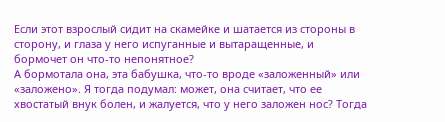Если этот взрослый сидит на скамейке и шатается из стороны в сторону, и глаза у него испуганные и вытаращенные, и бормочет он что-то непонятное?
А бормотала она, эта бабушка, что-то вроде «заложенный» или «заложено». Я тогда подумал: может, она считает, что ее хвостатый внук болен, и жалуется, что у него заложен нос? Тогда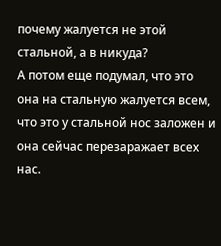почему жалуется не этой стальной, а в никуда?
А потом еще подумал, что это она на стальную жалуется всем, что это у стальной нос заложен и она сейчас перезаражает всех нас.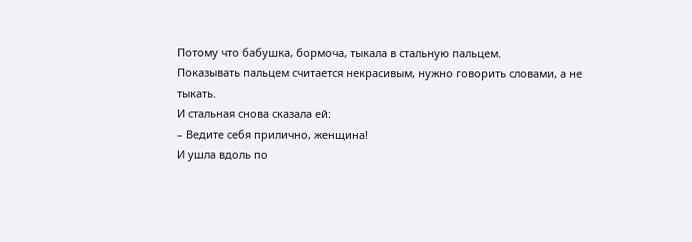Потому что бабушка, бормоча, тыкала в стальную пальцем.
Показывать пальцем считается некрасивым, нужно говорить словами, а не тыкать.
И стальная снова сказала ей:
– Ведите себя прилично, женщина!
И ушла вдоль по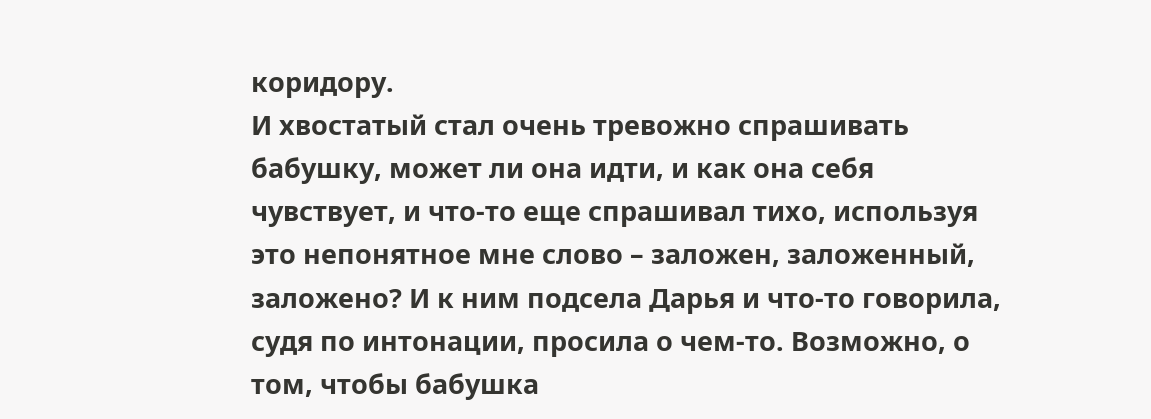коридору.
И хвостатый стал очень тревожно спрашивать бабушку, может ли она идти, и как она себя чувствует, и что-то еще спрашивал тихо, используя это непонятное мне слово – заложен, заложенный, заложено? И к ним подсела Дарья и что-то говорила, судя по интонации, просила о чем-то. Возможно, о том, чтобы бабушка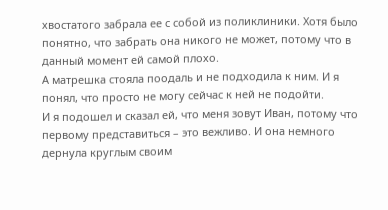хвостатого забрала ее с собой из поликлиники. Хотя было понятно, что забрать она никого не может, потому что в данный момент ей самой плохо.
А матрешка стояла поодаль и не подходила к ним. И я понял, что просто не могу сейчас к ней не подойти.
И я подошел и сказал ей, что меня зовут Иван, потому что первому представиться – это вежливо. И она немного дернула круглым своим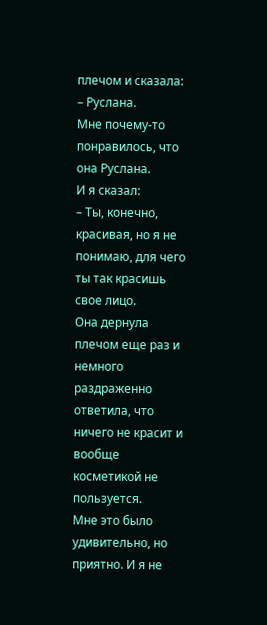плечом и сказала:
– Руслана.
Мне почему-то понравилось, что она Руслана.
И я сказал:
– Ты, конечно, красивая, но я не понимаю, для чего ты так красишь свое лицо.
Она дернула плечом еще раз и немного раздраженно ответила, что ничего не красит и вообще косметикой не пользуется.
Мне это было удивительно, но приятно. И я не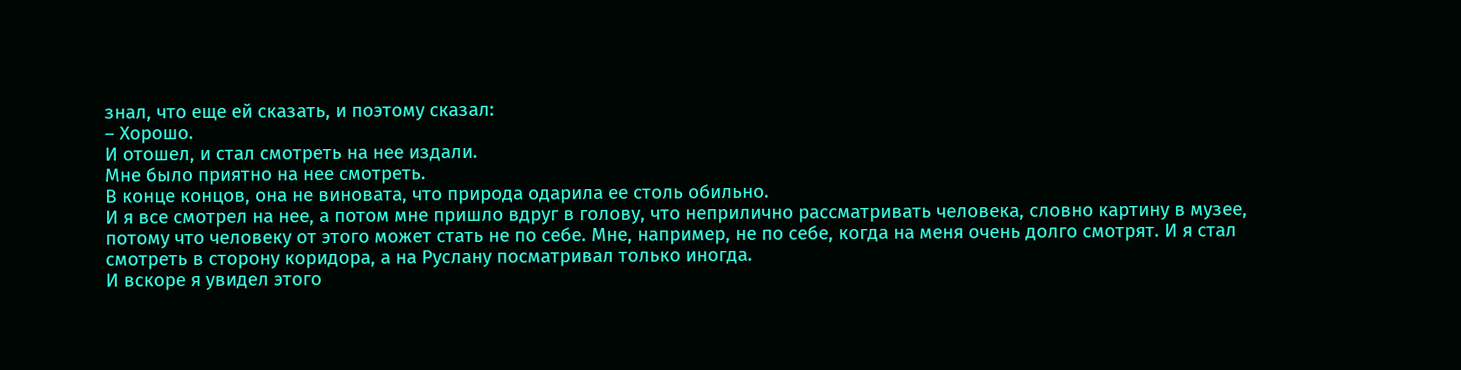знал, что еще ей сказать, и поэтому сказал:
– Хорошо.
И отошел, и стал смотреть на нее издали.
Мне было приятно на нее смотреть.
В конце концов, она не виновата, что природа одарила ее столь обильно.
И я все смотрел на нее, а потом мне пришло вдруг в голову, что неприлично рассматривать человека, словно картину в музее, потому что человеку от этого может стать не по себе. Мне, например, не по себе, когда на меня очень долго смотрят. И я стал смотреть в сторону коридора, а на Руслану посматривал только иногда.
И вскоре я увидел этого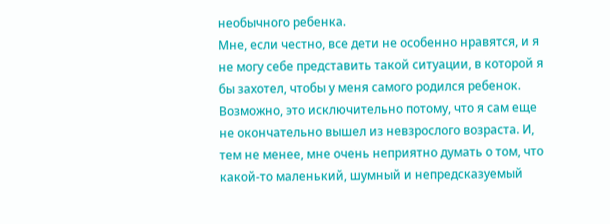необычного ребенка.
Мне, если честно, все дети не особенно нравятся, и я не могу себе представить такой ситуации, в которой я бы захотел, чтобы у меня самого родился ребенок. Возможно, это исключительно потому, что я сам еще не окончательно вышел из невзрослого возраста. И, тем не менее, мне очень неприятно думать о том, что какой-то маленький, шумный и непредсказуемый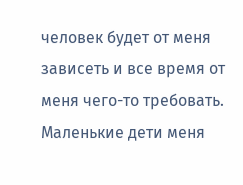человек будет от меня зависеть и все время от меня чего-то требовать.
Маленькие дети меня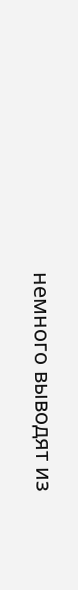немного выводят из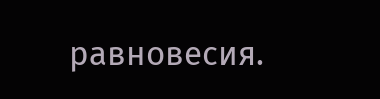равновесия.